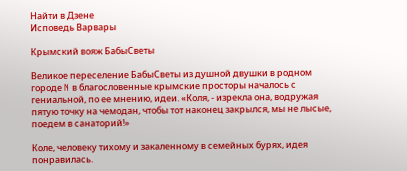Найти в Дзене
Исповедь Варвары

Крымский вояж БабыСветы

Великое переселение БабыСветы из душной двушки в родном городе N в благословенные крымские просторы началось с гениальной, по ее мнению, идеи. «Коля, - изрекла она, водружая пятую точку на чемодан, чтобы тот наконец закрылся, мы не лысые, поедем в санаторий!»

Коле, человеку тихому и закаленному в семейных бурях, идея понравилась.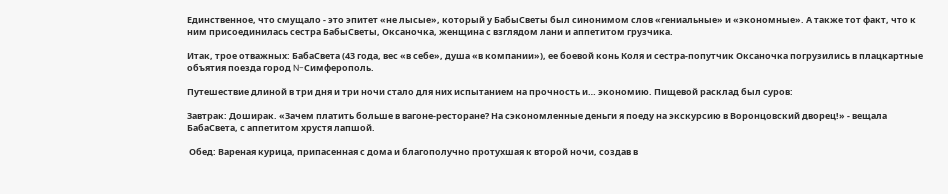Единственное, что смущало - это эпитет «не лысые», который у БабыСветы был синонимом слов «гениальные» и «экономные». А также тот факт, что к ним присоединилась сестра БабыСветы, Оксаночка, женщина с взглядом лани и аппетитом грузчика.

Итак, трое отважных: БабаСвета (43 года, вес «в себе», душа «в компании»), ее боевой конь Коля и сестра-попутчик Оксаночка погрузились в плацкартные объятия поезда город N-Симферополь.

Путешествие длиной в три дня и три ночи стало для них испытанием на прочность и… экономию. Пищевой расклад был суров:

Завтрак: Доширак. «Зачем платить больше в вагоне-ресторане? На сэкономленные деньги я поеду на экскурсию в Воронцовский дворец!» - вещала БабаСвета, с аппетитом хрустя лапшой.

 Обед: Вареная курица, припасенная с дома и благополучно протухшая к второй ночи, создав в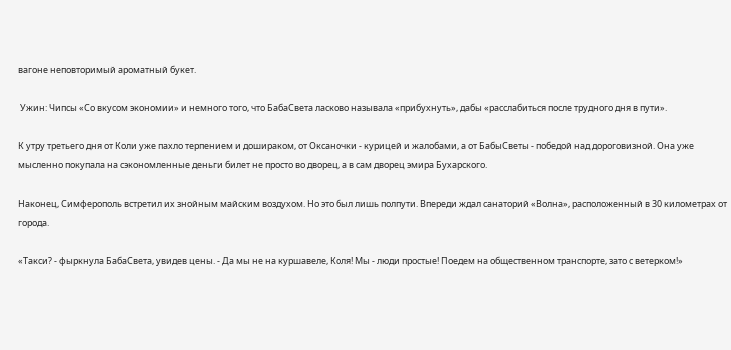вагоне неповторимый ароматный букет.

 Ужин: Чипсы «Со вкусом экономии» и немного того, что БабаСвета ласково называла «прибухнуть», дабы «расслабиться после трудного дня в пути».

К утру третьего дня от Коли уже пахло терпением и дошираком, от Оксаночки - курицей и жалобами, а от БабыСветы - победой над дороговизной. Она уже мысленно покупала на сэкономленные деньги билет не просто во дворец, а в сам дворец эмира Бухарского.

Наконец, Симферополь встретил их знойным майским воздухом. Но это был лишь полпути. Впереди ждал санаторий «Волна», расположенный в 30 километрах от города.

«Такси? - фыркнула БабаСвета, увидев цены. - Да мы не на куршавеле, Коля! Мы - люди простые! Поедем на общественном транспорте, зато с ветерком!»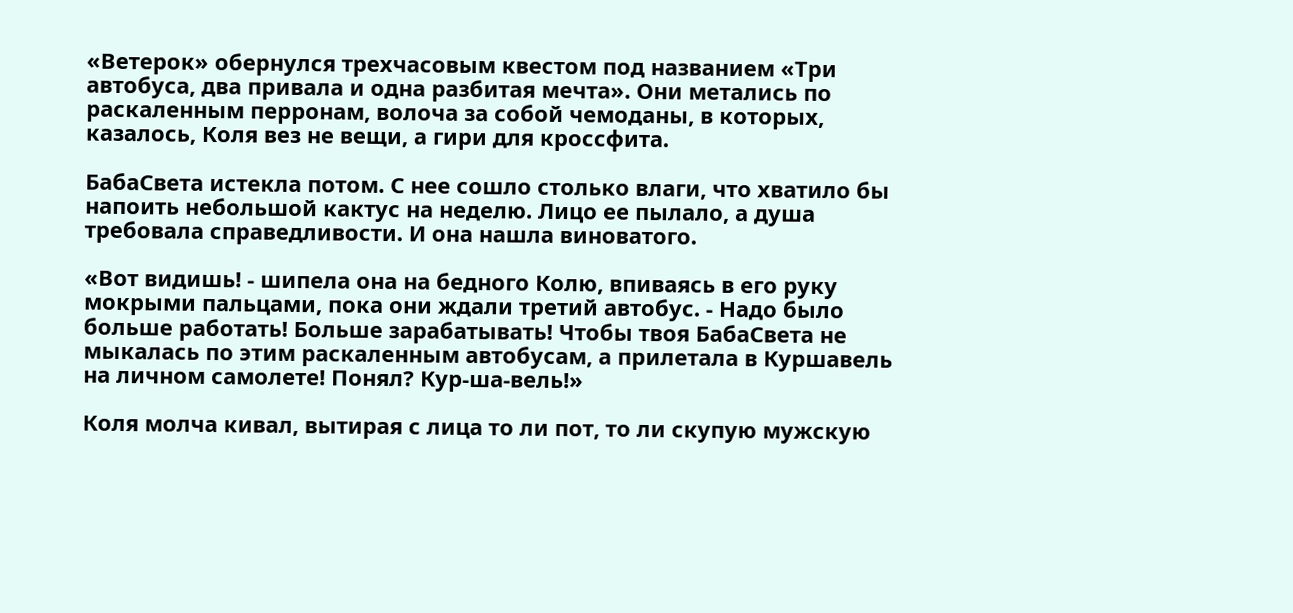«Ветерок» обернулся трехчасовым квестом под названием «Три автобуса, два привала и одна разбитая мечта». Они метались по раскаленным перронам, волоча за собой чемоданы, в которых, казалось, Коля вез не вещи, а гири для кроссфита.

БабаСвета истекла потом. С нее сошло столько влаги, что хватило бы напоить небольшой кактус на неделю. Лицо ее пылало, а душа требовала справедливости. И она нашла виноватого.

«Вот видишь! - шипела она на бедного Колю, впиваясь в его руку мокрыми пальцами, пока они ждали третий автобус. - Надо было больше работать! Больше зарабатывать! Чтобы твоя БабаСвета не мыкалась по этим раскаленным автобусам, а прилетала в Куршавель на личном самолете! Понял? Кур-ша-вель!»

Коля молча кивал, вытирая с лица то ли пот, то ли скупую мужскую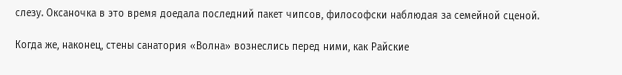слезу. Оксаночка в это время доедала последний пакет чипсов, философски наблюдая за семейной сценой.

Когда же, наконец, стены санатория «Волна» вознеслись перед ними, как Райские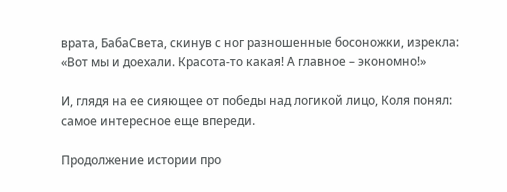врата, БабаСвета, скинув с ног разношенные босоножки, изрекла: «Вот мы и доехали. Красота-то какая! А главное – экономно!»

И, глядя на ее сияющее от победы над логикой лицо, Коля понял: самое интересное еще впереди.

Продолжение истории про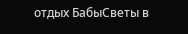отдых БабыСветы в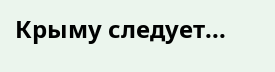Крыму следует...